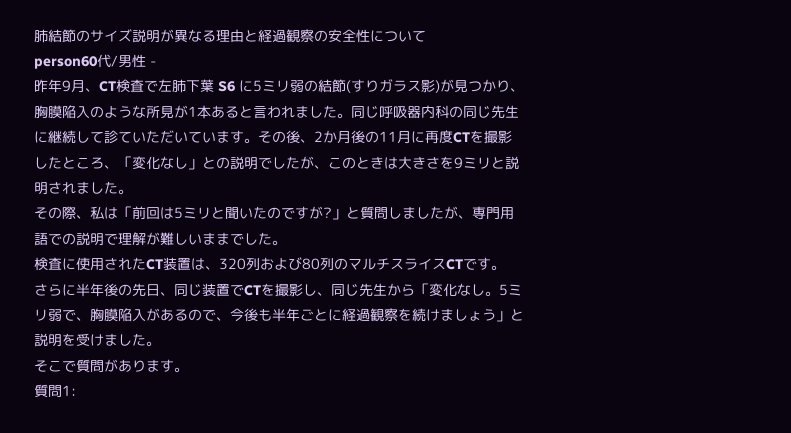肺結節のサイズ説明が異なる理由と経過観察の安全性について
person60代/男性 -
昨年9月、CT検査で左肺下葉 S6 に5ミリ弱の結節(すりガラス影)が見つかり、胸膜陥入のような所見が1本あると言われました。同じ呼吸器内科の同じ先生に継続して診ていただいています。その後、2か月後の11月に再度CTを撮影したところ、「変化なし」との説明でしたが、このときは大きさを9ミリと説明されました。
その際、私は「前回は5ミリと聞いたのですが?」と質問しましたが、専門用語での説明で理解が難しいままでした。
検査に使用されたCT装置は、320列および80列のマルチスライスCTです。
さらに半年後の先日、同じ装置でCTを撮影し、同じ先生から「変化なし。5ミリ弱で、胸膜陥入があるので、今後も半年ごとに経過観察を続けましょう」と説明を受けました。
そこで質問があります。
質問1: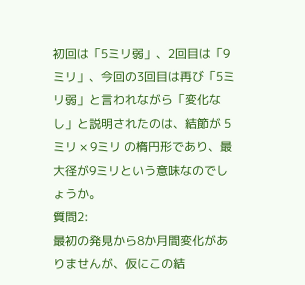初回は「5ミリ弱」、2回目は「9ミリ」、今回の3回目は再び「5ミリ弱」と言われながら「変化なし」と説明されたのは、結節が 5ミリ × 9ミリ の楕円形であり、最大径が9ミリという意味なのでしょうか。
質問2:
最初の発見から8か月間変化がありませんが、仮にこの結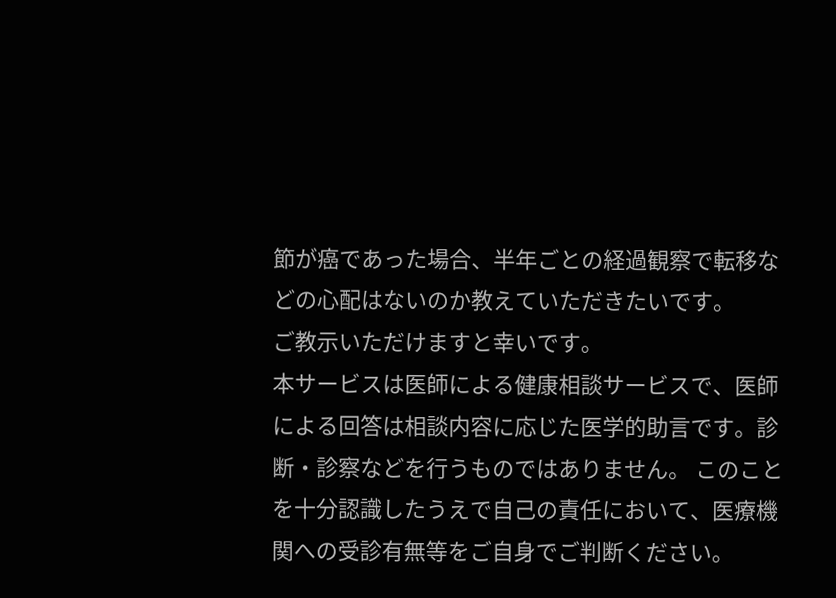節が癌であった場合、半年ごとの経過観察で転移などの心配はないのか教えていただきたいです。
ご教示いただけますと幸いです。
本サービスは医師による健康相談サービスで、医師による回答は相談内容に応じた医学的助言です。診断・診察などを行うものではありません。 このことを十分認識したうえで自己の責任において、医療機関への受診有無等をご自身でご判断ください。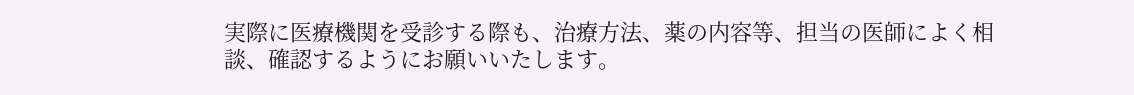実際に医療機関を受診する際も、治療方法、薬の内容等、担当の医師によく相談、確認するようにお願いいたします。